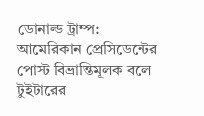ডোনাল্ড ট্রাম্প: আমেরিকান প্রেসিডেন্টের পোস্ট বিভ্রান্তিমূলক বলে টুইটারের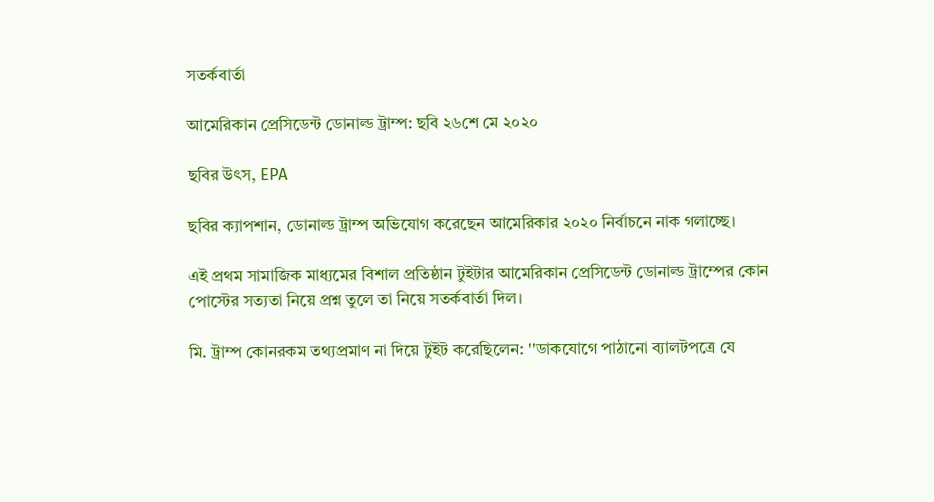সতর্কবার্তা

আমেরিকান প্রেসিডেন্ট ডোনাল্ড ট্রাম্প: ছবি ২৬শে মে ২০২০

ছবির উৎস, EPA

ছবির ক্যাপশান, ডোনাল্ড ট্রাম্প অভিযোগ করেছেন আমেরিকার ২০২০ নির্বাচনে নাক গলাচ্ছে।

এই প্রথম সামাজিক মাধ্যমের বিশাল প্রতিষ্ঠান টুইটার আমেরিকান প্রেসিডেন্ট ডোনাল্ড ট্রাম্পের কোন পোস্টের সত্যতা নিয়ে প্রশ্ন তুলে তা নিয়ে সতর্কবার্তা দিল।

মি. ট্রাম্প কোনরকম তথ্যপ্রমাণ না দিয়ে টুইট করেছিলেন: ''ডাকযোগে পাঠানো ব্যালটপত্রে যে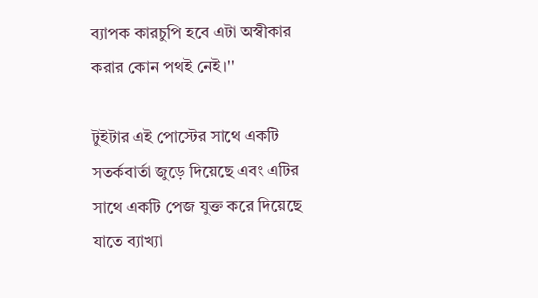ব্যাপক কারচুপি হবে এটা অস্বীকার করার কোন পথই নেই।''

টুইটার এই পোস্টের সাথে একটি সতর্কবার্তা জুড়ে দিয়েছে এবং এটির সাথে একটি পেজ যুক্ত করে দিয়েছে যাতে ব্যাখ্যা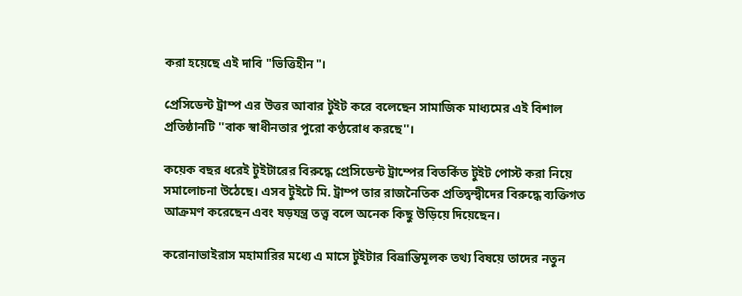করা হয়েছে এই দাবি "ভিত্তিহীন"।

প্রেসিডেন্ট ট্রাম্প এর উত্তর আবার টুইট করে বলেছেন সামাজিক মাধ্যমের এই বিশাল প্রতিষ্ঠানটি ''বাক স্বাধীনতার পুরো কণ্ঠরোধ করছে''।

কয়েক বছর ধরেই টুইটারের বিরুদ্ধে প্রেসিডেন্ট ট্রাম্পের বিতর্কিত টুইট পোস্ট করা নিয়ে সমালোচনা উঠেছে। এসব টুইটে মি. ট্রাম্প তার রাজনৈতিক প্রতিদ্বন্দ্বীদের বিরুদ্ধে ব্যক্তিগত আক্রমণ করেছেন এবং ষড়যন্ত্র তত্ত্ব বলে অনেক কিছু উড়িয়ে দিয়েছেন।

করোনাভাইরাস মহামারির মধ্যে এ মাসে টুইটার বিভ্রান্তিমূলক তথ্য বিষয়ে তাদের নতুন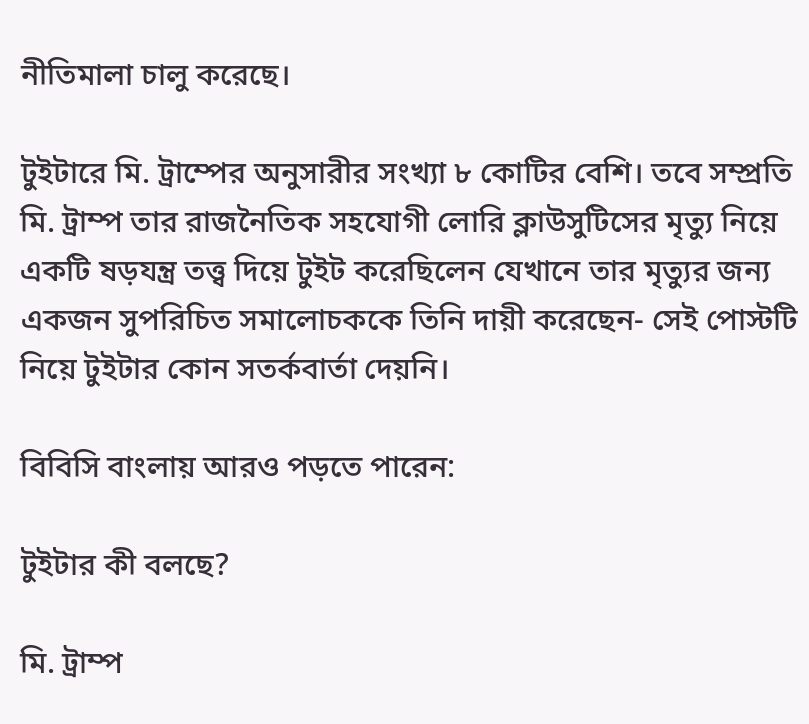নীতিমালা চালু করেছে।

টুইটারে মি. ট্রাম্পের অনুসারীর সংখ্যা ৮ কোটির বেশি। তবে সম্প্রতি মি. ট্রাম্প তার রাজনৈতিক সহযোগী লোরি ক্লাউসুটিসের মৃত্যু নিয়ে একটি ষড়যন্ত্র তত্ত্ব দিয়ে টুইট করেছিলেন যেখানে তার মৃত্যুর জন্য একজন সুপরিচিত সমালোচককে তিনি দায়ী করেছেন- সেই পোস্টটি নিয়ে টুইটার কোন সতর্কবার্তা দেয়নি।

বিবিসি বাংলায় আরও পড়তে পারেন:

টুইটার কী বলছে?

মি. ট্রাম্প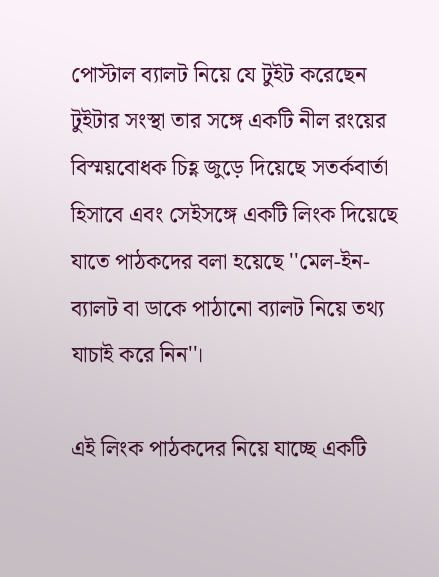পোস্টাল ব্যালট নিয়ে যে টুইট করেছেন টুইটার সংস্থা তার সঙ্গে একটি নীল রংয়ের বিস্ময়বোধক চিহ্ণ জুড়ে দিয়েছে সতর্কবার্তা হিসাবে এবং সেইসঙ্গে একটি লিংক দিয়েছে যাতে পাঠকদের বলা হয়েছে ''মেল-ইন-ব্যালট বা ডাকে পাঠানো ব্যালট নিয়ে তথ্য যাচাই করে নিন''।

এই লিংক পাঠকদের নিয়ে যাচ্ছে একটি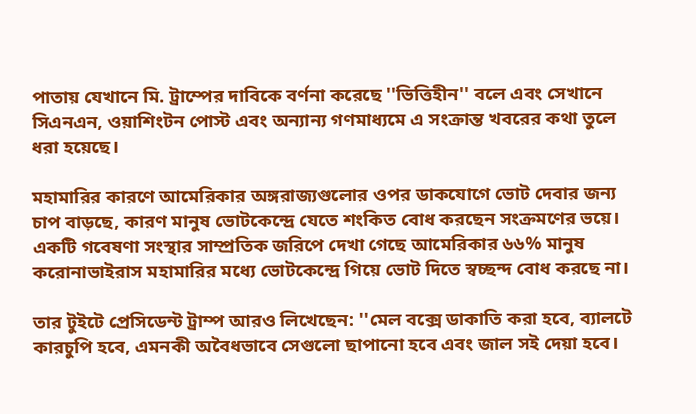পাতায় যেখানে মি. ট্রাম্পের দাবিকে বর্ণনা করেছে ''ভিত্তিহীন'' বলে এবং সেখানে সিএনএন, ওয়াশিংটন পোস্ট এবং অন্যান্য গণমাধ্যমে এ সংক্রান্ত খবরের কথা তুলে ধরা হয়েছে।

মহামারির কারণে আমেরিকার অঙ্গরাজ্যগুলোর ওপর ডাকযোগে ভোট দেবার জন্য চাপ বাড়ছে, কারণ মানুষ ভোটকেন্দ্রে যেতে শংকিত বোধ করছেন সংক্রমণের ভয়ে। একটি গবেষণা সংস্থার সাম্প্রতিক জরিপে দেখা গেছে আমেরিকার ৬৬% মানুষ করোনাভাইরাস মহামারির মধ্যে ভোটকেন্দ্রে গিয়ে ভোট দিতে স্বচ্ছন্দ বোধ করছে না।

তার টুইটে প্রেসিডেন্ট ট্রাম্প আরও লিখেছেন: ''মেল বক্সে ডাকাতি করা হবে, ব্যালটে কারচুপি হবে, এমনকী অবৈধভাবে সেগুলো ছাপানো হবে এবং জাল সই দেয়া হবে।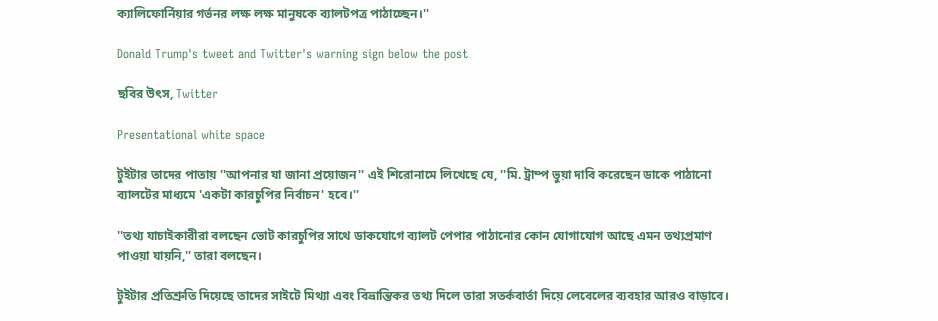ক্যালিফোর্নিয়ার গর্ভনর লক্ষ লক্ষ মানুষকে ব্যালটপত্র পাঠাচ্ছেন।''

Donald Trump's tweet and Twitter's warning sign below the post

ছবির উৎস, Twitter

Presentational white space

টুইটার তাদের পাতায় ''আপনার যা জানা প্রয়োজন'' এই শিরোনামে লিখেছে যে, ''মি. ট্রাম্প ভুয়া দাবি করেছেন ডাকে পাঠানো ব্যালটের মাধ্যমে 'একটা কারচুপির নির্বাচন' হবে।''

''তথ্য যাচাইকারীরা বলছেন ভোট কারচুপির সাথে ডাকযোগে ব্যালট পেপার পাঠানোর কোন যোগাযোগ আছে এমন তথ্যপ্রমাণ পাওয়া যায়নি,'' তারা বলছেন।

টুইটার প্রতিশ্রুতি দিয়েছে তাদের সাইটে মিথ্যা এবং বিভ্রান্তিকর তথ্য দিলে তারা সতর্কবার্তা দিয়ে লেবেলের ব্যবহার আরও বাড়াবে।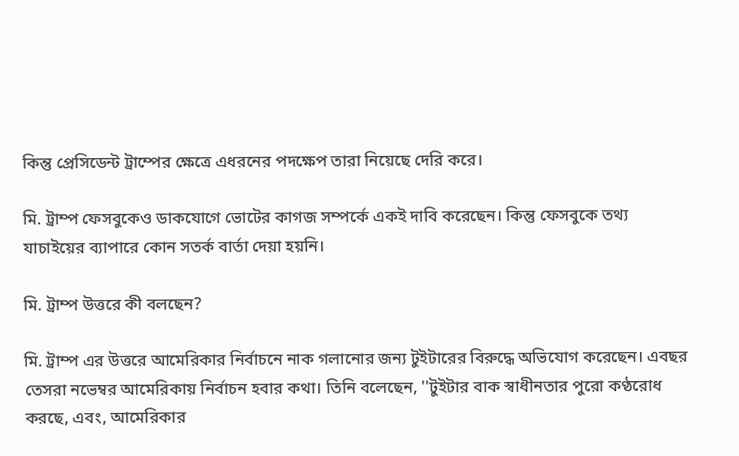কিন্তু প্রেসিডেন্ট ট্রাম্পের ক্ষেত্রে এধরনের পদক্ষেপ তারা নিয়েছে দেরি করে।

মি. ট্রাম্প ফেসবুকেও ডাকযোগে ভোটের কাগজ সম্পর্কে একই দাবি করেছেন। কিন্তু ফেসবুকে তথ্য যাচাইয়ের ব্যাপারে কোন সতর্ক বার্তা দেয়া হয়নি।

মি. ট্রাম্প উত্তরে কী বলছেন?

মি. ট্রাম্প এর উত্তরে আমেরিকার নির্বাচনে নাক গলানোর জন্য টুইটারের বিরুদ্ধে অভিযোগ করেছেন। এবছর তেসরা নভেম্বর আমেরিকায় নির্বাচন হবার কথা। তিনি বলেছেন, ''টুইটার বাক স্বাধীনতার পুরো কণ্ঠরোধ করছে, এবং, আমেরিকার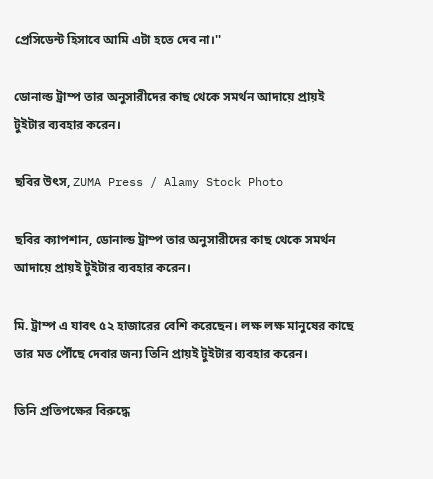প্রেসিডেন্ট হিসাবে আমি এটা হতে দেব না।''

ডোনাল্ড ট্রাম্প তার অনুসারীদের কাছ থেকে সমর্থন আদায়ে প্রায়ই টুইটার ব্যবহার করেন।

ছবির উৎস, ZUMA Press / Alamy Stock Photo

ছবির ক্যাপশান, ডোনাল্ড ট্রাম্প তার অনুসারীদের কাছ থেকে সমর্থন আদায়ে প্রায়ই টুইটার ব্যবহার করেন।

মি. ট্রাম্প এ যাবৎ ৫২ হাজারের বেশি করেছেন। লক্ষ লক্ষ মানুষের কাছে তার মত পৌঁছে দেবার জন্য তিনি প্রায়ই টুইটার ব্যবহার করেন।

তিনি প্রতিপক্ষের বিরুদ্ধে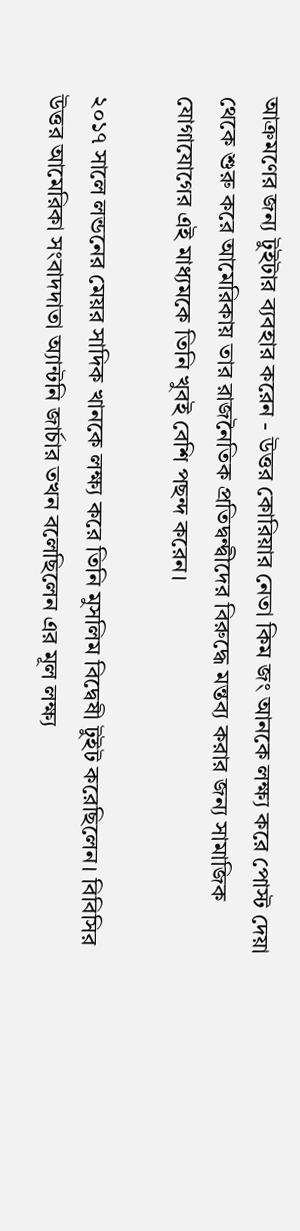আক্রমণের জন্য টুইটার ব্যবহার করেন - উত্তর কোরিয়ার নেতা কিম জং আনকে লক্ষ্য করে পোস্ট দেয়া থেকে শুরু করে আমেরিকায় তার রাজনৈতিক প্রতিদ্বন্দ্বীদের বিরুদ্ধে মন্তব্য করার জন্য সামাজিক যোগাযোগের এই মাধ্যমকে তিনি খুবই বেশি পছন্দ করেন।

২০১৭ সালে লন্ডনের মেয়র সাদিক খানকে লক্ষ্য করে তিনি মুসলিম বিদ্বেষী টুইট করেছিলেন। বিবিসির উত্তর আমেরিকা সংবাদদাতা অ্যান্টনি জার্চার তখন বলেছিলেন এর মূল লক্ষ্য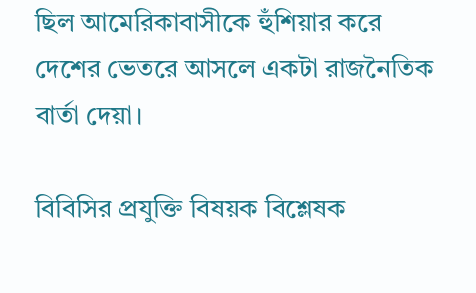ছিল আমেরিকাবাসীকে হুঁশিয়ার করে দেশের ভেতরে আসলে একটা রাজনৈতিক বার্তা দেয়া।

বিবিসির প্রযুক্তি বিষয়ক বিশ্লেষক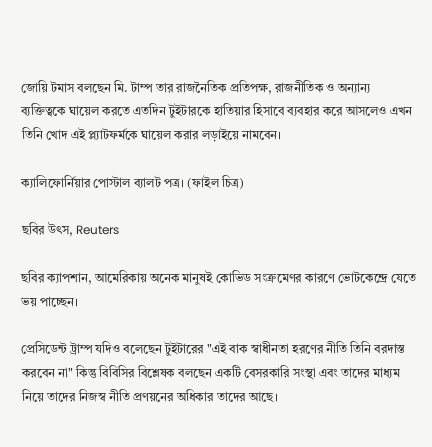জোয়ি টমাস বলছেন মি. টাম্প তার রাজনৈতিক প্রতিপক্ষ, রাজনীতিক ও অন্যান্য ব্যক্তিত্বকে ঘায়েল করতে এতদিন টুইটারকে হাতিয়ার হিসাবে ব্যবহার করে আসলেও এখন তিনি খোদ এই প্ল্যাটফর্মকে ঘায়েল করার লড়াইয়ে নামবেন।

ক্যালিফোর্নিয়ার পোস্টাল ব্যালট পত্র। (ফাইল চিত্র)

ছবির উৎস, Reuters

ছবির ক্যাপশান, আমেরিকায় অনেক মানুষই কোভিড সংক্রমেণর কারণে ভোটকেন্দ্রে যেতে ভয় পাচ্ছেন।

প্রেসিডেন্ট ট্রাম্প যদিও বলেছেন টুইটারের "এই বাক স্বাধীনতা হরণের নীতি তিনি বরদাস্ত করবেন না" কিন্তু বিবিসির বিশ্লেষক বলছেন একটি বেসরকারি সংস্থা এবং তাদের মাধ্যম নিয়ে তাদের নিজস্ব নীতি প্রণয়নের অধিকার তাদের আছে।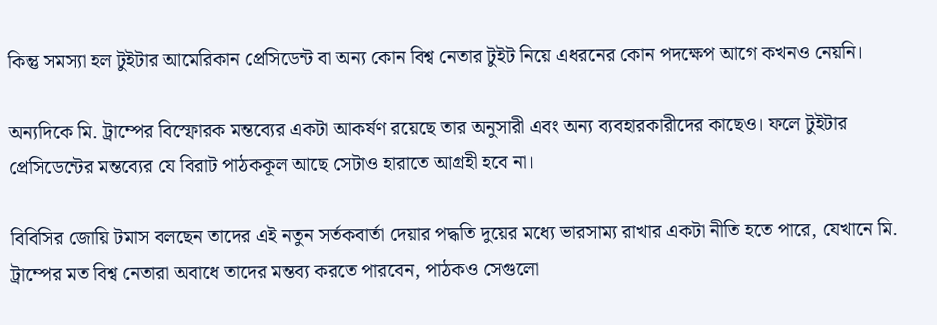কিন্তু সমস্যা হল টুইটার আমেরিকান প্রেসিডেন্ট বা অন্য কোন বিশ্ব নেতার টুইট নিয়ে এধরনের কোন পদক্ষেপ আগে কখনও নেয়নি।

অন্যদিকে মি. ট্রাম্পের বিস্ফোরক মন্তব্যের একটা আকর্ষণ রয়েছে তার অনুসারী এবং অন্য ব্যবহারকারীদের কাছেও। ফলে টুইটার প্রেসিডেন্টের মন্তব্যের যে বিরাট পাঠককূল আছে সেটাও হারাতে আগ্রহী হবে না।

বিবিসির জোয়ি টমাস বলছেন তাদের এই নতুন সর্তকবার্তা দেয়ার পদ্ধতি দুয়ের মধ্যে ভারসাম্য রাখার একটা নীতি হতে পারে, যেখানে মি. ট্রাম্পের মত বিশ্ব নেতারা অবাধে তাদের মন্তব্য করতে পারবেন, পাঠকও সেগুলো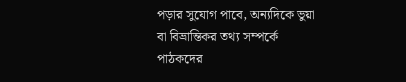পড়ার সুযোগ পাবে, অন্যদিকে ভুয়া বা বিভ্রান্তিকর তথ্য সম্পর্কে পাঠকদের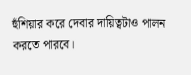হুঁশিয়ার করে দেবার দায়িত্বটাও পালন করতে পারবে।